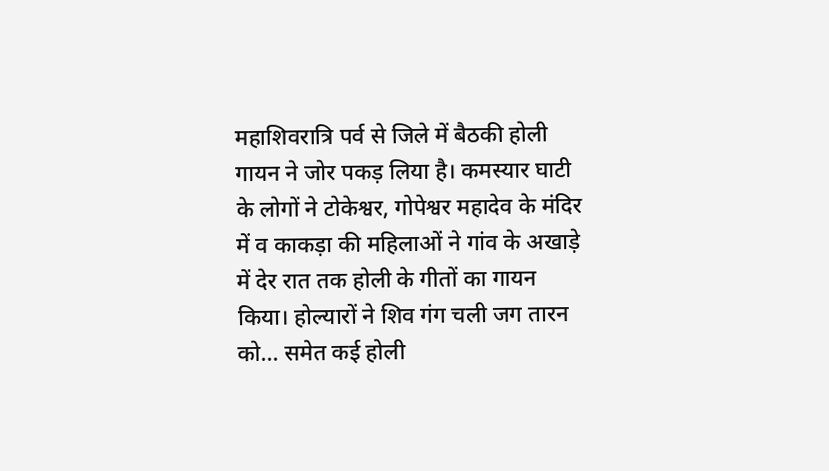महाशिवरात्रि पर्व से जिले में बैठकी होली गायन ने जोर पकड़ लिया है। कमस्यार घाटी के लोगों ने टोकेश्वर, गोपेश्वर महादेव के मंदिर में व काकड़ा की महिलाओं ने गांव के अखाड़े में देर रात तक होली के गीतों का गायन किया। होल्यारों ने शिव गंग चली जग तारन को... समेत कई होली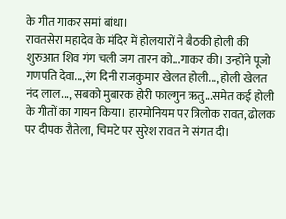के गीत गाकर समां बांधा।
रावतसेरा महादेव के मंदिर में होलयारों ने बैठकी होली की शुरुआत शिव गंग चली जग तारन को...गाकर की। उन्होंने पूजो गणपति देवा...,रंग दिनी राजकुमार खेलत होली..., होली खेलत नंद लाल..., सबको मुबारक होरी फाल्गुन ऋतु...समेत कई होली के गीतों का गायन किया। हारमोनियम पर त्रिलोक रावत, ढोलक पर दीपक रौतेला, चिमटे पर सुरेश रावत ने संगत दी।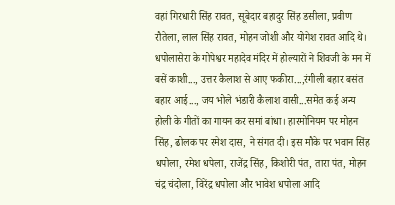वहां गिरधारी सिंह रावत, सूबेदार बहादुर सिंह डसीला, प्रवीण रौतेला, लाल सिंह रावत, मोहन जोशी और योगेश रावत आदि थे।
धपोलासेरा के गोपेश्वर महादेव मंदिर में होल्यारों ने शिवजी के मन में बसें काशी..., उत्तर कैलाश से आए फकीरा...,रंगीली बहार बसंत बहार आई..., जय भोले भंडारी कैलाश वासी...समेत कई अन्य होली के गीतों का गायन कर समां बांधा। हारमोनियम पर मोहन सिंह, ढोलक पर रमेश दास, ने संगत दी। इस मौके पर भवान सिंह धपोला, रमेश धपेला, राजेंद्र सिंह, किशोरी पंत, तारा पंत, मोहन चंद्र चंदोला, विरेंद्र धपोला और भावेश धपोला आदि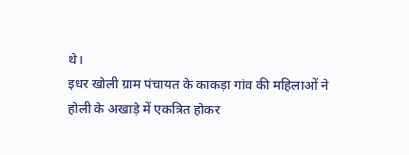थे।
इधर खोली ग्राम पंचायत के काकड़ा गांव की महिलाओं ने होली के अखाड़े में एकत्रित होकर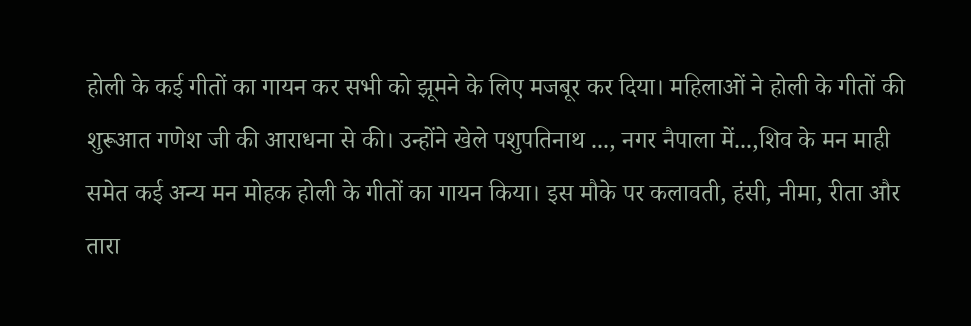होली के कई गीतों का गायन कर सभी को झूमने के लिए मजबूर कर दिया। महिलाओं ने होली के गीतों की शुरूआत गणेश जी की आराधना से की। उन्होंने खेले पशुपतिनाथ ..., नगर नैपाला में...,शिव के मन माही समेत कई अन्य मन मोहक होली के गीतों का गायन किया। इस मौके पर कलावती, हंसी, नीमा, रीता और तारा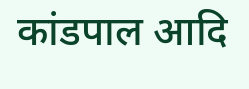कांडपाल आदि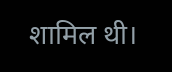शामिल थी।